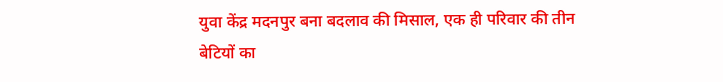युवा केंद्र मदनपुर बना बदलाव की मिसाल, एक ही परिवार की तीन बेटियों का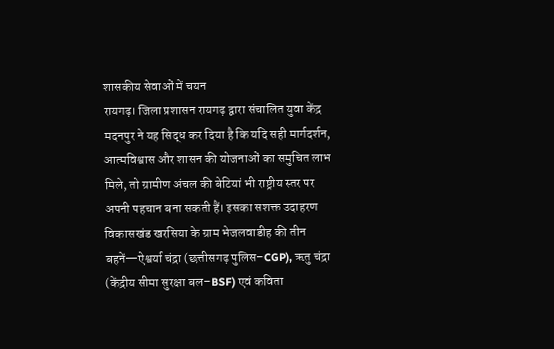शासकीय सेवाओं में चयन
रायगढ़। जिला प्रशासन रायगढ़ द्वारा संचालित युवा केंद्र मदनपुर ने यह सिद्ध कर दिया है कि यदि सही मार्गदर्शन, आत्मविश्वास और शासन की योजनाओं का समुचित लाभ मिले, तो ग्रामीण अंचल की बेटियां भी राष्ट्रीय स्तर पर अपनी पहचान बना सकती हैं। इसका सशक्त उदाहरण विकासखंड खरसिया के ग्राम भेजलवाडीह की तीन बहनें—ऐश्वर्या चंद्रा (छत्तीसगढ़ पुलिस–CGP), ऋतु चंद्रा (केंद्रीय सीमा सुरक्षा बल–BSF) एवं कविता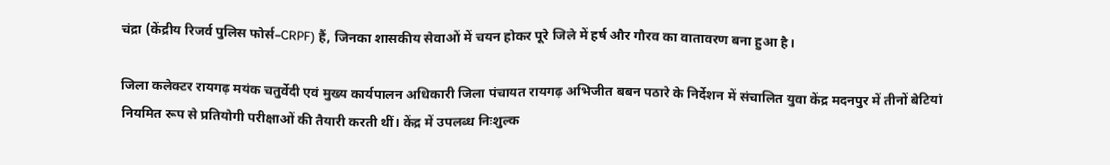चंद्रा (केंद्रीय रिजर्व पुलिस फोर्स–CRPF) हैं, जिनका शासकीय सेवाओं में चयन होकर पूरे जिले में हर्ष और गौरव का वातावरण बना हुआ है।

जिला कलेक्टर रायगढ़ मयंक चतुर्वेदी एवं मुख्य कार्यपालन अधिकारी जिला पंचायत रायगढ़ अभिजीत बबन पठारे के निर्देशन में संचालित युवा केंद्र मदनपुर में तीनों बेटियां नियमित रूप से प्रतियोगी परीक्षाओं की तैयारी करती थीं। केंद्र में उपलब्ध निःशुल्क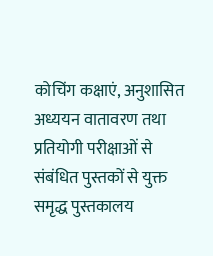कोचिंग कक्षाएं, अनुशासित अध्ययन वातावरण तथा प्रतियोगी परीक्षाओं से संबंधित पुस्तकों से युक्त समृद्ध पुस्तकालय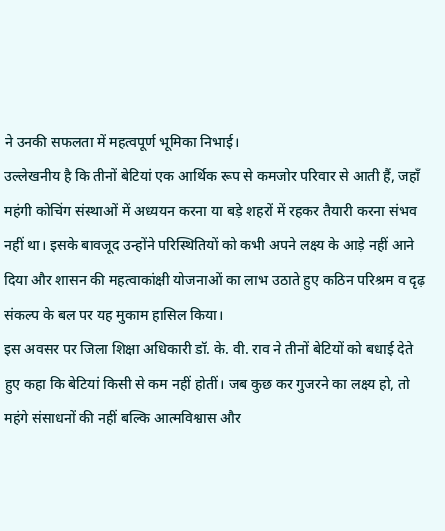ने उनकी सफलता में महत्वपूर्ण भूमिका निभाई।
उल्लेखनीय है कि तीनों बेटियां एक आर्थिक रूप से कमजोर परिवार से आती हैं, जहाँ महंगी कोचिंग संस्थाओं में अध्ययन करना या बड़े शहरों में रहकर तैयारी करना संभव नहीं था। इसके बावजूद उन्होंने परिस्थितियों को कभी अपने लक्ष्य के आड़े नहीं आने दिया और शासन की महत्वाकांक्षी योजनाओं का लाभ उठाते हुए कठिन परिश्रम व दृढ़ संकल्प के बल पर यह मुकाम हासिल किया।
इस अवसर पर जिला शिक्षा अधिकारी डॉ. के. वी. राव ने तीनों बेटियों को बधाई देते हुए कहा कि बेटियां किसी से कम नहीं होतीं। जब कुछ कर गुजरने का लक्ष्य हो, तो महंगे संसाधनों की नहीं बल्कि आत्मविश्वास और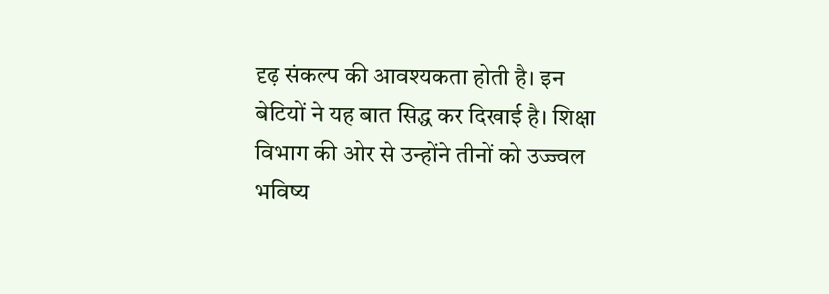दृढ़ संकल्प की आवश्यकता होती है। इन बेटियों ने यह बात सिद्ध कर दिखाई है। शिक्षा विभाग की ओर से उन्होंने तीनों को उज्ज्वल भविष्य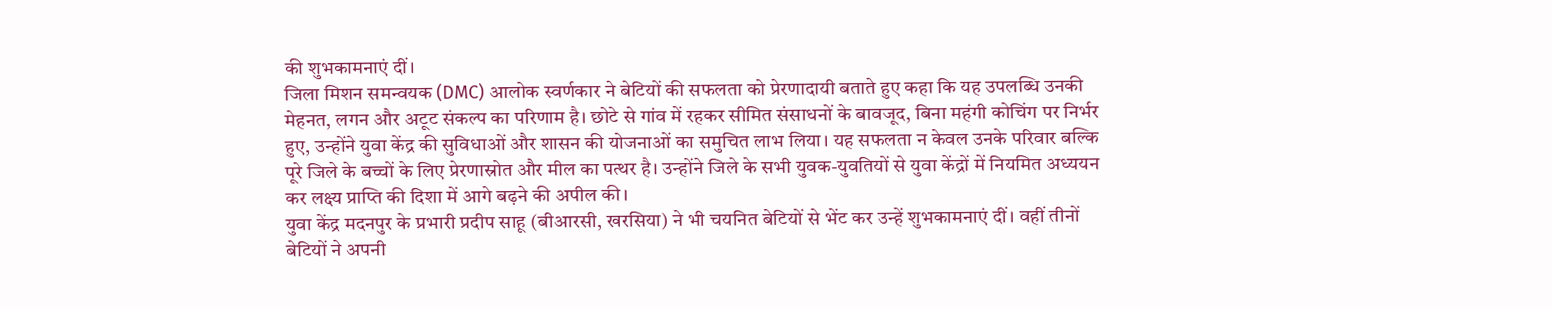की शुभकामनाएं दीं।
जिला मिशन समन्वयक (DMC) आलोक स्वर्णकार ने बेटियों की सफलता को प्रेरणादायी बताते हुए कहा कि यह उपलब्धि उनकी मेहनत, लगन और अटूट संकल्प का परिणाम है। छोटे से गांव में रहकर सीमित संसाधनों के बावजूद, बिना महंगी कोचिंग पर निर्भर हुए, उन्होंने युवा केंद्र की सुविधाओं और शासन की योजनाओं का समुचित लाभ लिया। यह सफलता न केवल उनके परिवार बल्कि पूरे जिले के बच्चों के लिए प्रेरणास्रोत और मील का पत्थर है। उन्होंने जिले के सभी युवक-युवतियों से युवा केंद्रों में नियमित अध्ययन कर लक्ष्य प्राप्ति की दिशा में आगे बढ़ने की अपील की।
युवा केंद्र मदनपुर के प्रभारी प्रदीप साहू (बीआरसी, खरसिया) ने भी चयनित बेटियों से भेंट कर उन्हें शुभकामनाएं दीं। वहीं तीनों बेटियों ने अपनी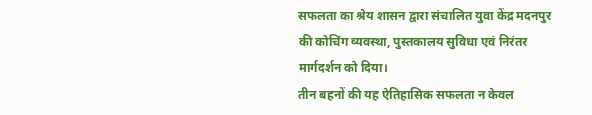सफलता का श्रेय शासन द्वारा संचालित युवा केंद्र मदनपुर की कोचिंग व्यवस्था, पुस्तकालय सुविधा एवं निरंतर मार्गदर्शन को दिया।
तीन बहनों की यह ऐतिहासिक सफलता न केवल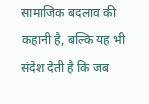सामाजिक बदलाव की कहानी है, बल्कि यह भी संदेश देती है कि जब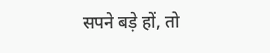सपने बड़े हों, तो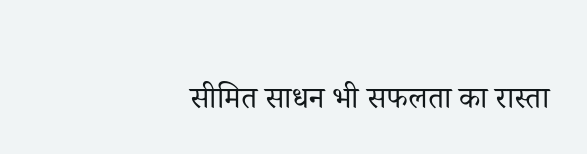सीमित साधन भी सफलता का रास्ता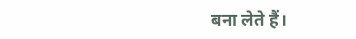बना लेते हैं।